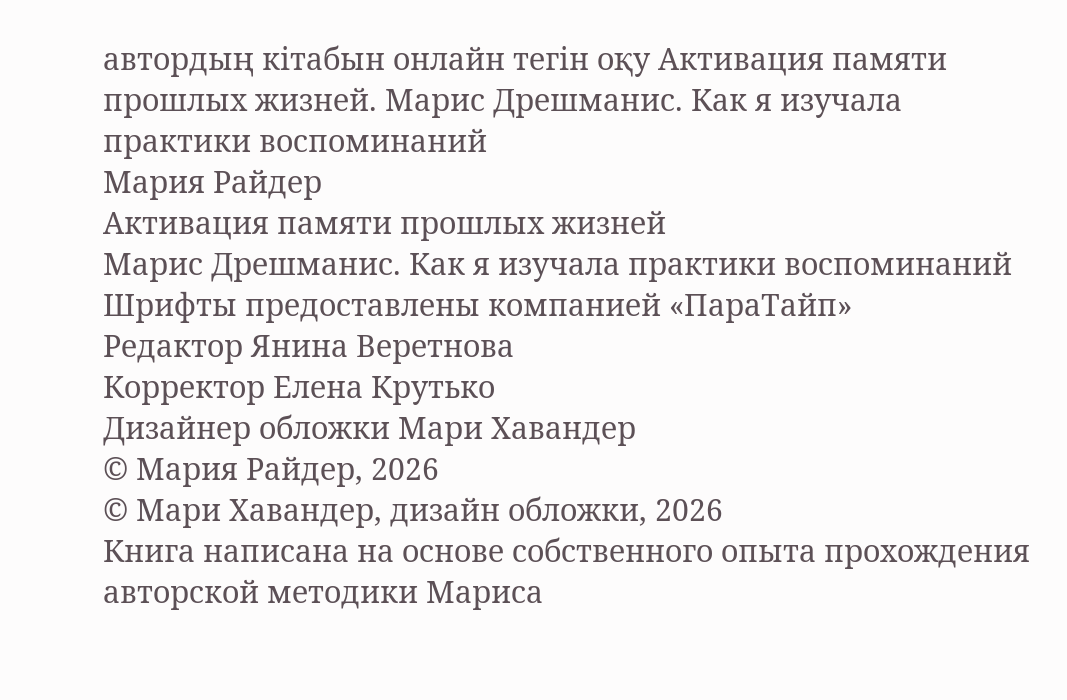автордың кітабын онлайн тегін оқу Активация памяти прошлых жизней. Марис Дрешманис. Как я изучала практики воспоминаний
Мария Райдер
Активация памяти прошлых жизней
Марис Дрешманис. Как я изучала практики воспоминаний
Шрифты предоставлены компанией «ПараТайп»
Редактор Янина Веретнова
Корректор Елена Крутько
Дизайнер обложки Мари Хавандер
© Мария Райдер, 2026
© Мари Хавандер, дизайн обложки, 2026
Книга написана на основе собственного опыта прохождения авторской методики Мариса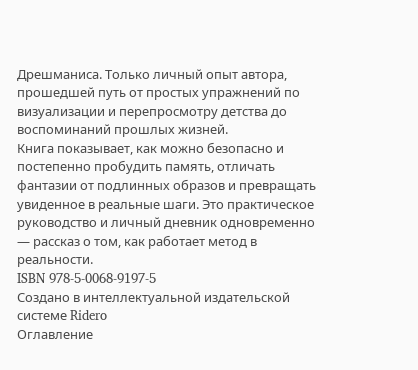Дрешманиса. Только личный опыт автора, прошедшей путь от простых упражнений по визуализации и перепросмотру детства до воспоминаний прошлых жизней.
Книга показывает, как можно безопасно и постепенно пробудить память, отличать фантазии от подлинных образов и превращать увиденное в реальные шаги. Это практическое руководство и личный дневник одновременно — рассказ о том, как работает метод в реальности.
ISBN 978-5-0068-9197-5
Создано в интеллектуальной издательской системе Ridero
Оглавление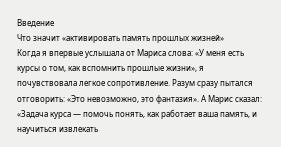Введение
Что значит «активировать память прошлых жизней»
Когда я впервые услышала от Мариса слова: «У меня есть курсы о том, как вспомнить прошлые жизни», я почувствовала легкое сопротивление. Разум сразу пытался отговорить: «Это невозможно, это фантазия». А Марис сказал: «Задача курса — помочь понять, как работает ваша память, и научиться извлекать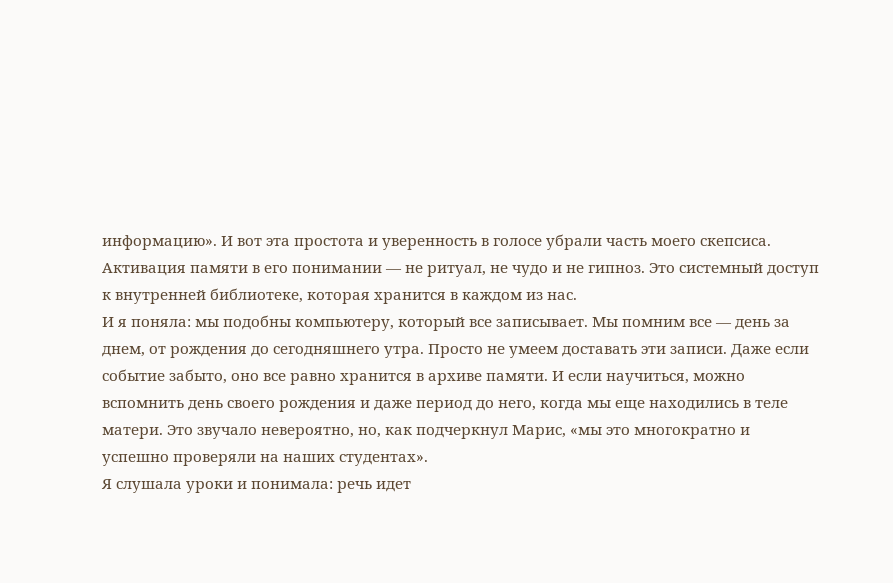информацию». И вот эта простота и уверенность в голосе убрали часть моего скепсиса.
Активация памяти в его понимании — не ритуал, не чудо и не гипноз. Это системный доступ к внутренней библиотеке, которая хранится в каждом из нас.
И я поняла: мы подобны компьютеру, который все записывает. Мы помним все — день за днем, от рождения до сегодняшнего утра. Просто не умеем доставать эти записи. Даже если событие забыто, оно все равно хранится в архиве памяти. И если научиться, можно вспомнить день своего рождения и даже период до него, когда мы еще находились в теле матери. Это звучало невероятно, но, как подчеркнул Марис, «мы это многократно и успешно проверяли на наших студентах».
Я слушала уроки и понимала: речь идет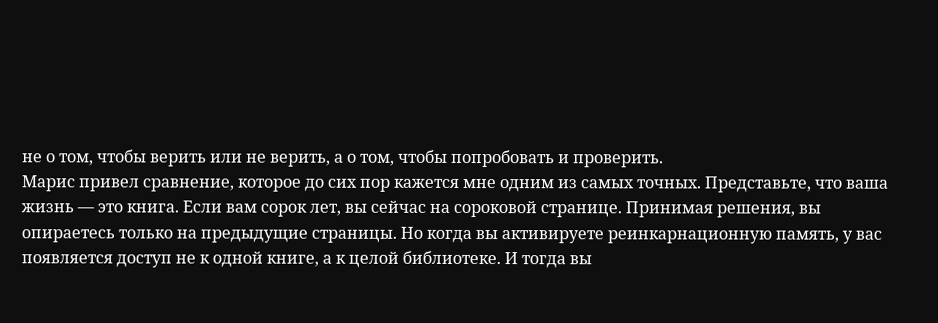не о том, чтобы верить или не верить, а о том, чтобы попробовать и проверить.
Марис привел сравнение, которое до сих пор кажется мне одним из самых точных. Представьте, что ваша жизнь — это книга. Если вам сорок лет, вы сейчас на сороковой странице. Принимая решения, вы опираетесь только на предыдущие страницы. Но когда вы активируете реинкарнационную память, у вас появляется доступ не к одной книге, а к целой библиотеке. И тогда вы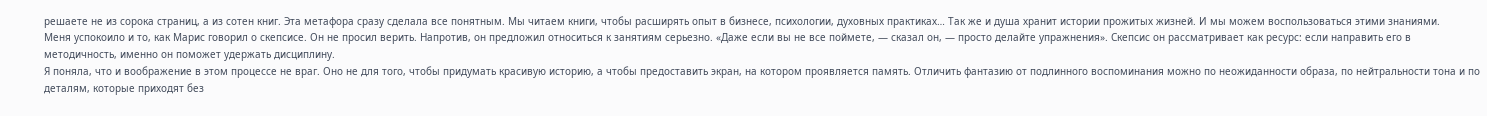решаете не из сорока страниц, а из сотен книг. Эта метафора сразу сделала все понятным. Мы читаем книги, чтобы расширять опыт в бизнесе, психологии, духовных практиках… Так же и душа хранит истории прожитых жизней. И мы можем воспользоваться этими знаниями.
Меня успокоило и то, как Марис говорил о скепсисе. Он не просил верить. Напротив, он предложил относиться к занятиям серьезно. «Даже если вы не все поймете, — сказал он, — просто делайте упражнения». Скепсис он рассматривает как ресурс: если направить его в методичность, именно он поможет удержать дисциплину.
Я поняла, что и воображение в этом процессе не враг. Оно не для того, чтобы придумать красивую историю, а чтобы предоставить экран, на котором проявляется память. Отличить фантазию от подлинного воспоминания можно по неожиданности образа, по нейтральности тона и по деталям, которые приходят без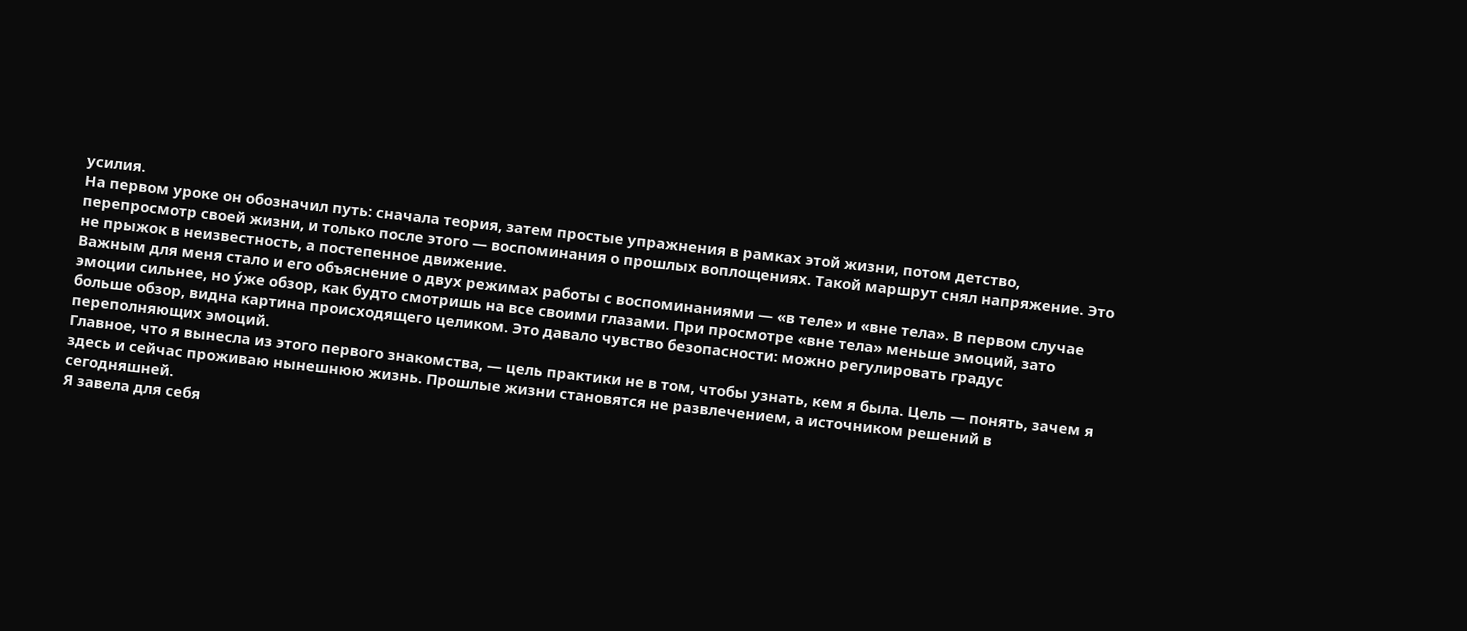усилия.
На первом уроке он обозначил путь: сначала теория, затем простые упражнения в рамках этой жизни, потом детство, перепросмотр своей жизни, и только после этого — воспоминания о прошлых воплощениях. Такой маршрут снял напряжение. Это не прыжок в неизвестность, а постепенное движение.
Важным для меня стало и его объяснение о двух режимах работы с воспоминаниями — «в теле» и «вне тела». В первом случае эмоции сильнее, но ýже обзор, как будто смотришь на все своими глазами. При просмотре «вне тела» меньше эмоций, зато больше обзор, видна картина происходящего целиком. Это давало чувство безопасности: можно регулировать градус переполняющих эмоций.
Главное, что я вынесла из этого первого знакомства, — цель практики не в том, чтобы узнать, кем я была. Цель — понять, зачем я здесь и сейчас проживаю нынешнюю жизнь. Прошлые жизни становятся не развлечением, а источником решений в сегодняшней.
Я завела для себя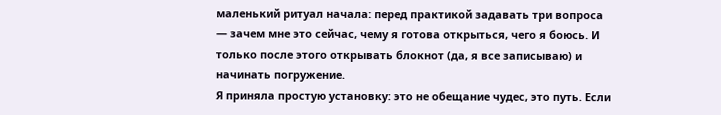маленький ритуал начала: перед практикой задавать три вопроса — зачем мне это сейчас, чему я готова открыться, чего я боюсь. И только после этого открывать блокнот (да, я все записываю) и начинать погружение.
Я приняла простую установку: это не обещание чудес, это путь. Если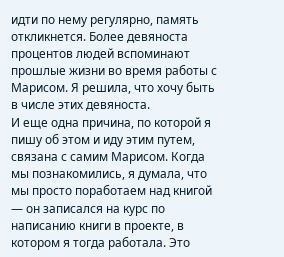идти по нему регулярно, память откликнется. Более девяноста процентов людей вспоминают прошлые жизни во время работы с Марисом. Я решила, что хочу быть в числе этих девяноста.
И еще одна причина, по которой я пишу об этом и иду этим путем, связана с самим Марисом. Когда мы познакомились, я думала, что мы просто поработаем над книгой — он записался на курс по написанию книги в проекте, в котором я тогда работала. Это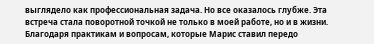выглядело как профессиональная задача. Но все оказалось глубже. Эта встреча стала поворотной точкой не только в моей работе, но и в жизни. Благодаря практикам и вопросам, которые Марис ставил передо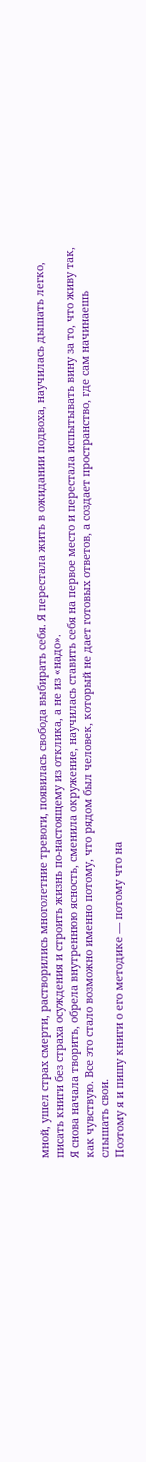мной, ушел страх смерти, растворились многолетние тревоги, появилась свобода выбирать себя. Я перестала жить в ожидании подвоха, научилась дышать легко, писать книги без страха осуждения и строить жизнь по-настоящему из отклика, а не из «надо».
Я снова начала творить, обрела внутреннюю ясность, сменила окружение, научилась ставить себя на первое место и перестала испытывать вину за то, что живу так, как чувствую. Все это стало возможно именно потому, что рядом был человек, который не дает готовых ответов, а создает пространство, где сам начинаешь слышать свои.
Поэтому я и пишу книги о его методике — потому что на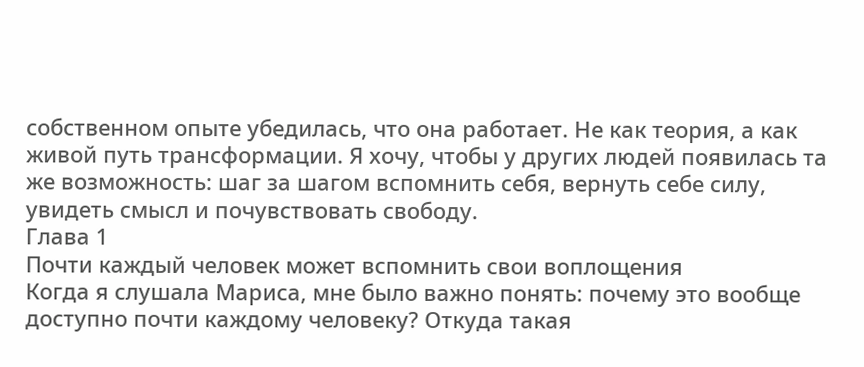собственном опыте убедилась, что она работает. Не как теория, а как живой путь трансформации. Я хочу, чтобы у других людей появилась та же возможность: шаг за шагом вспомнить себя, вернуть себе силу, увидеть смысл и почувствовать свободу.
Глава 1
Почти каждый человек может вспомнить свои воплощения
Когда я слушала Мариса, мне было важно понять: почему это вообще доступно почти каждому человеку? Откуда такая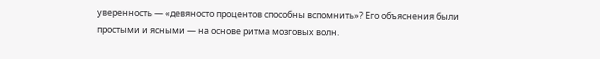уверенность — «девяносто процентов способны вспомнить»? Его объяснения были простыми и ясными — на основе ритма мозговых волн.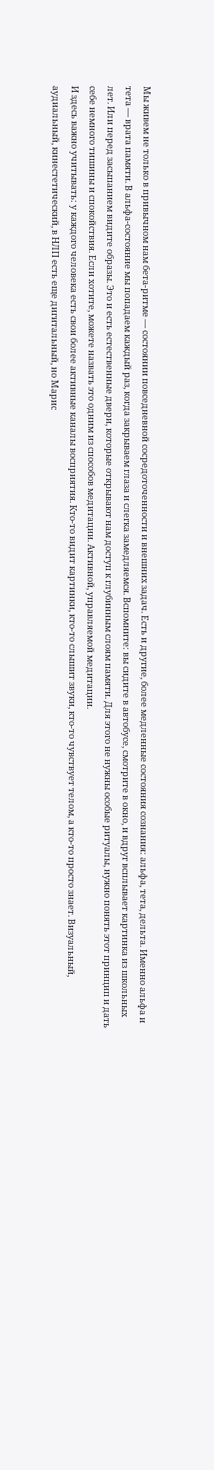Мы живем не только в привычном нам бета-ритме — состоянии повседневной сосредоточенности и внешних задач. Есть и другие, более медленные состояния сознания: альфа, тета, дельта. Именно альфа и тета — врата памяти. В альфа-состояние мы попадаем каждый раз, когда закрываем глаза и слегка замедляемся. Вспомните: вы сидите в автобусе, смотрите в окно, и вдруг всплывает картинка из школьных лет. Или перед засыпанием видите образы. Это и есть естественные двери, которые открывают нам доступ к глубинным слоям памяти. Для этого не нужны особые ритуалы, нужно понять этот принцип и дать себе немного тишины и спокойствия. Если хотите, можете назвать это одним из способов медитации. Активной, управляемой медитации.
И здесь важно учитывать: у каждого человека есть свои более активные каналы восприятия. Кто-то видит картинки, кто-то слышит звуки, кто-то чувствует телом, а кто-то просто знает. Визуальный, аудиальный, кинестетический, в НЛП есть еще дигитальный, но Марис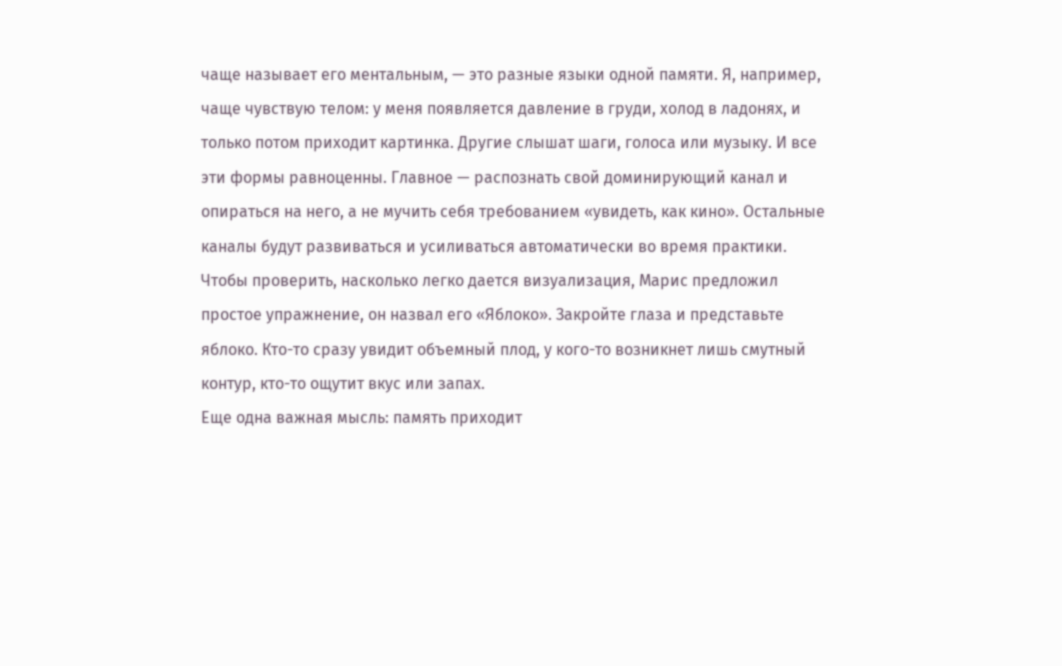чаще называет его ментальным, — это разные языки одной памяти. Я, например, чаще чувствую телом: у меня появляется давление в груди, холод в ладонях, и только потом приходит картинка. Другие слышат шаги, голоса или музыку. И все эти формы равноценны. Главное — распознать свой доминирующий канал и опираться на него, а не мучить себя требованием «увидеть, как кино». Остальные каналы будут развиваться и усиливаться автоматически во время практики.
Чтобы проверить, насколько легко дается визуализация, Марис предложил простое упражнение, он назвал его «Яблоко». Закройте глаза и представьте яблоко. Кто-то сразу увидит объемный плод, у кого-то возникнет лишь смутный контур, кто-то ощутит вкус или запах.
Еще одна важная мысль: память приходит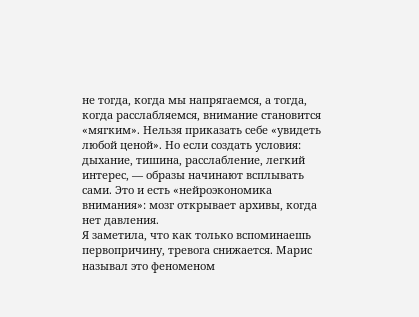не тогда, когда мы напрягаемся, а тогда, когда расслабляемся, внимание становится «мягким». Нельзя приказать себе «увидеть любой ценой». Но если создать условия: дыхание, тишина, расслабление, легкий интерес, — образы начинают всплывать сами. Это и есть «нейроэкономика внимания»: мозг открывает архивы, когда нет давления.
Я заметила, что как только вспоминаешь первопричину, тревога снижается. Марис называл это феноменом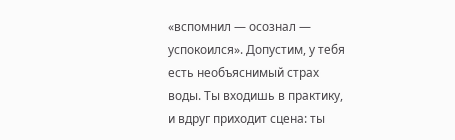«вспомнил — осознал — успокоился». Допустим, у тебя есть необъяснимый страх воды. Ты входишь в практику, и вдруг приходит сцена: ты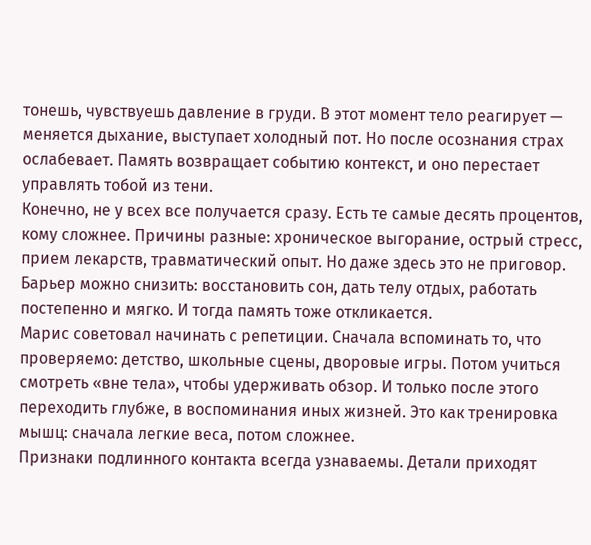тонешь, чувствуешь давление в груди. В этот момент тело реагирует — меняется дыхание, выступает холодный пот. Но после осознания страх ослабевает. Память возвращает событию контекст, и оно перестает управлять тобой из тени.
Конечно, не у всех все получается сразу. Есть те самые десять процентов, кому сложнее. Причины разные: хроническое выгорание, острый стресс, прием лекарств, травматический опыт. Но даже здесь это не приговор. Барьер можно снизить: восстановить сон, дать телу отдых, работать постепенно и мягко. И тогда память тоже откликается.
Марис советовал начинать с репетиции. Сначала вспоминать то, что проверяемо: детство, школьные сцены, дворовые игры. Потом учиться смотреть «вне тела», чтобы удерживать обзор. И только после этого переходить глубже, в воспоминания иных жизней. Это как тренировка мышц: сначала легкие веса, потом сложнее.
Признаки подлинного контакта всегда узнаваемы. Детали приходят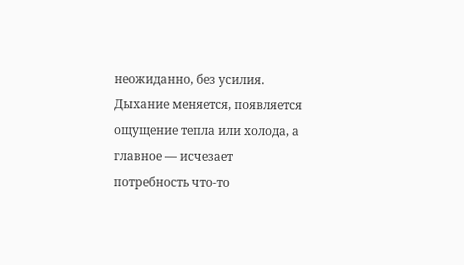неожиданно, без усилия. Дыхание меняется, появляется ощущение тепла или холода, а главное — исчезает потребность что-то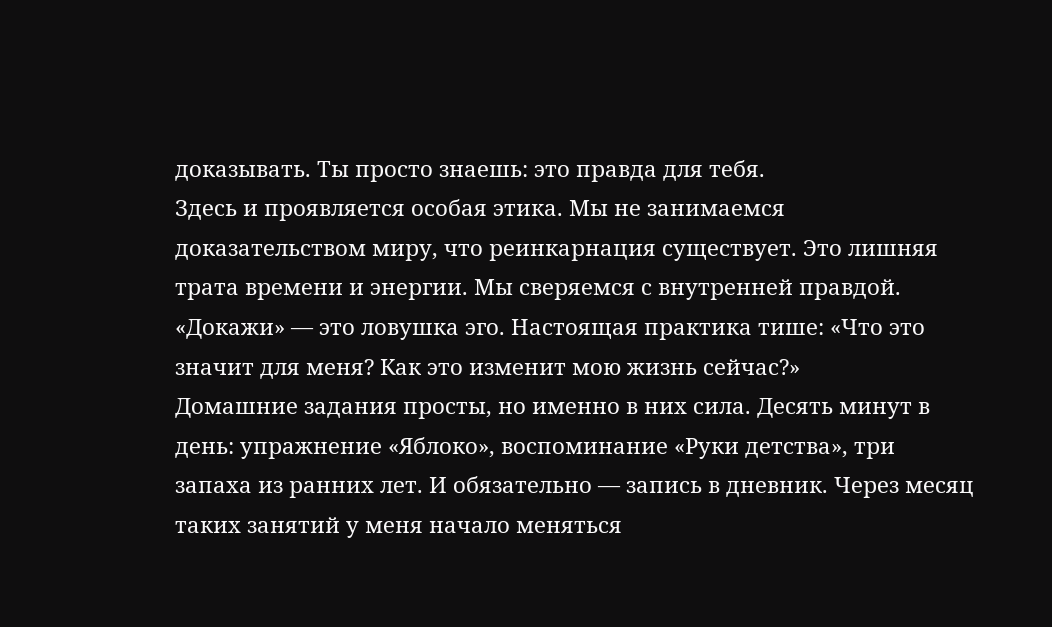доказывать. Ты просто знаешь: это правда для тебя.
Здесь и проявляется особая этика. Мы не занимаемся доказательством миру, что реинкарнация существует. Это лишняя трата времени и энергии. Мы сверяемся с внутренней правдой. «Докажи» — это ловушка эго. Настоящая практика тише: «Что это значит для меня? Как это изменит мою жизнь сейчас?»
Домашние задания просты, но именно в них сила. Десять минут в день: упражнение «Яблоко», воспоминание «Руки детства», три запаха из ранних лет. И обязательно — запись в дневник. Через месяц таких занятий у меня начало меняться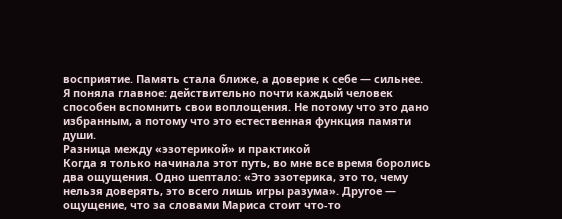восприятие. Память стала ближе, а доверие к себе — сильнее.
Я поняла главное: действительно почти каждый человек способен вспомнить свои воплощения. Не потому что это дано избранным, а потому что это естественная функция памяти души.
Разница между «эзотерикой» и практикой
Когда я только начинала этот путь, во мне все время боролись два ощущения. Одно шептало: «Это эзотерика, это то, чему нельзя доверять, это всего лишь игры разума». Другое — ощущение, что за словами Мариса стоит что-то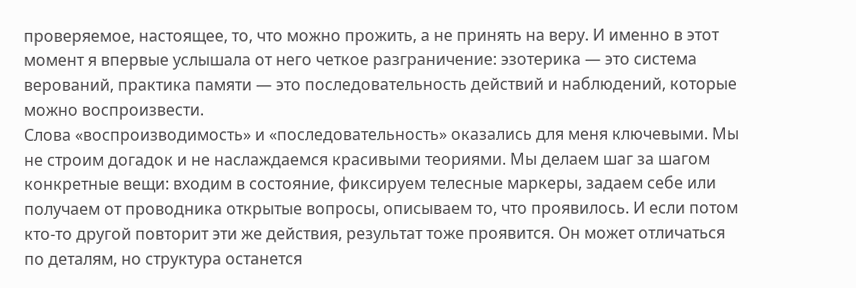проверяемое, настоящее, то, что можно прожить, а не принять на веру. И именно в этот момент я впервые услышала от него четкое разграничение: эзотерика — это система верований, практика памяти — это последовательность действий и наблюдений, которые можно воспроизвести.
Слова «воспроизводимость» и «последовательность» оказались для меня ключевыми. Мы не строим догадок и не наслаждаемся красивыми теориями. Мы делаем шаг за шагом конкретные вещи: входим в состояние, фиксируем телесные маркеры, задаем себе или получаем от проводника открытые вопросы, описываем то, что проявилось. И если потом кто-то другой повторит эти же действия, результат тоже проявится. Он может отличаться по деталям, но структура останется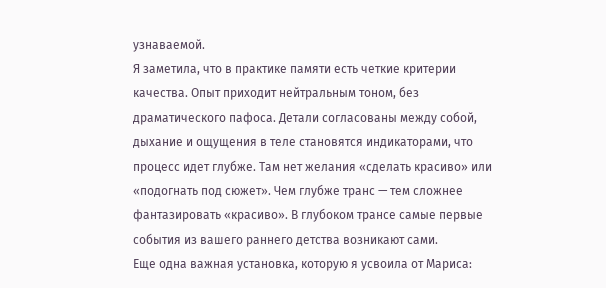узнаваемой.
Я заметила, что в практике памяти есть четкие критерии качества. Опыт приходит нейтральным тоном, без драматического пафоса. Детали согласованы между собой, дыхание и ощущения в теле становятся индикаторами, что процесс идет глубже. Там нет желания «сделать красиво» или «подогнать под сюжет». Чем глубже транс — тем сложнее фантазировать «красиво». В глубоком трансе самые первые события из вашего раннего детства возникают сами.
Еще одна важная установка, которую я усвоила от Мариса: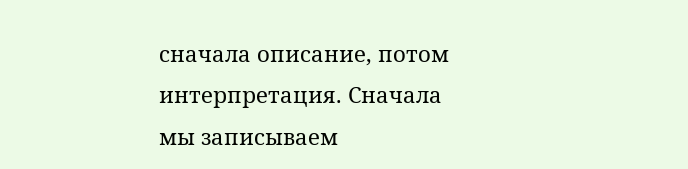сначала описание, потом интерпретация. Сначала мы записываем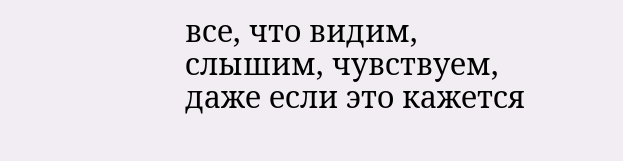все, что видим, слышим, чувствуем, даже если это кажется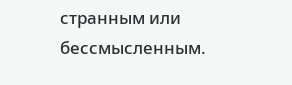странным или бессмысленным.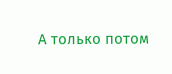А только потом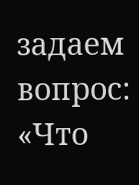задаем вопрос: «Что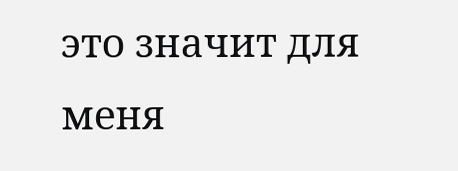это значит для меня